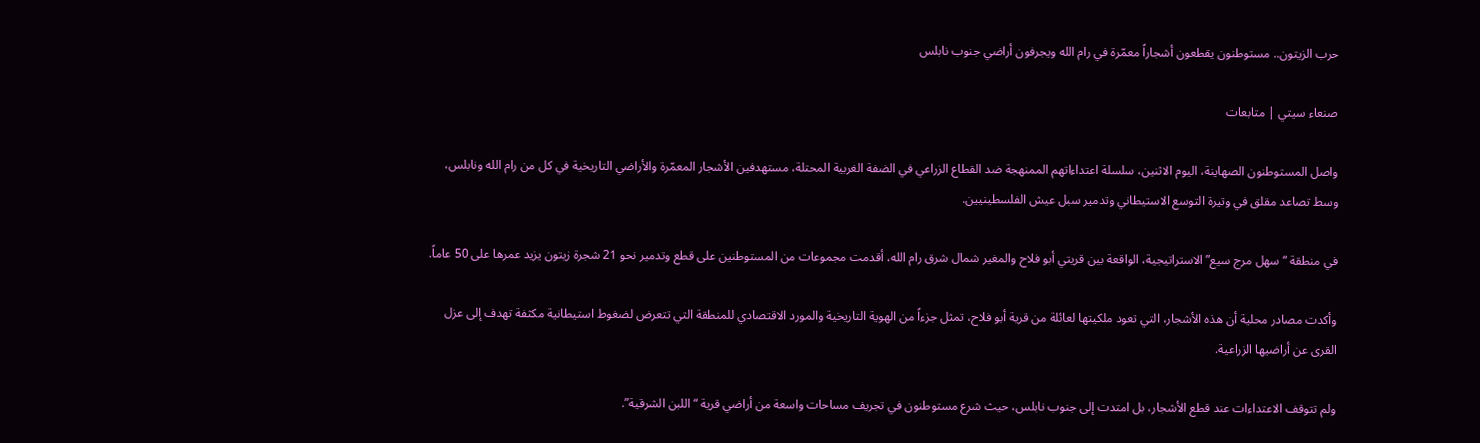حرب الزيتون.. مستوطنون يقطعون أشجاراً معمّرة في رام الله ويجرفون أراضي جنوب نابلس

صنعاء سيتي | متابعات

واصل المستوطنون الصهاينة، اليوم الاثنين، سلسلة اعتداءاتهم الممنهجة ضد القطاع الزراعي في الضفة الغربية المحتلة، مستهدفين الأشجار المعمّرة والأراضي التاريخية في كل من رام الله ونابلس، وسط تصاعد مقلق في وتيرة التوسع الاستيطاني وتدمير سبل عيش الفلسطينيين.

في منطقة “سهل مرج سيع” الاستراتيجية، الواقعة بين قريتي أبو فلاح والمغير شمال شرق رام الله، أقدمت مجموعات من المستوطنين على قطع وتدمير نحو 21 شجرة زيتون يزيد عمرها على 50 عاماً.

وأكدت مصادر محلية أن هذه الأشجار، التي تعود ملكيتها لعائلة من قرية أبو فلاح، تمثل جزءاً من الهوية التاريخية والمورد الاقتصادي للمنطقة التي تتعرض لضغوط استيطانية مكثفة تهدف إلى عزل القرى عن أراضيها الزراعية.

ولم تتوقف الاعتداءات عند قطع الأشجار، بل امتدت إلى جنوب نابلس، حيث شرع مستوطنون في تجريف مساحات واسعة من أراضي قرية “اللبن الشرقية”.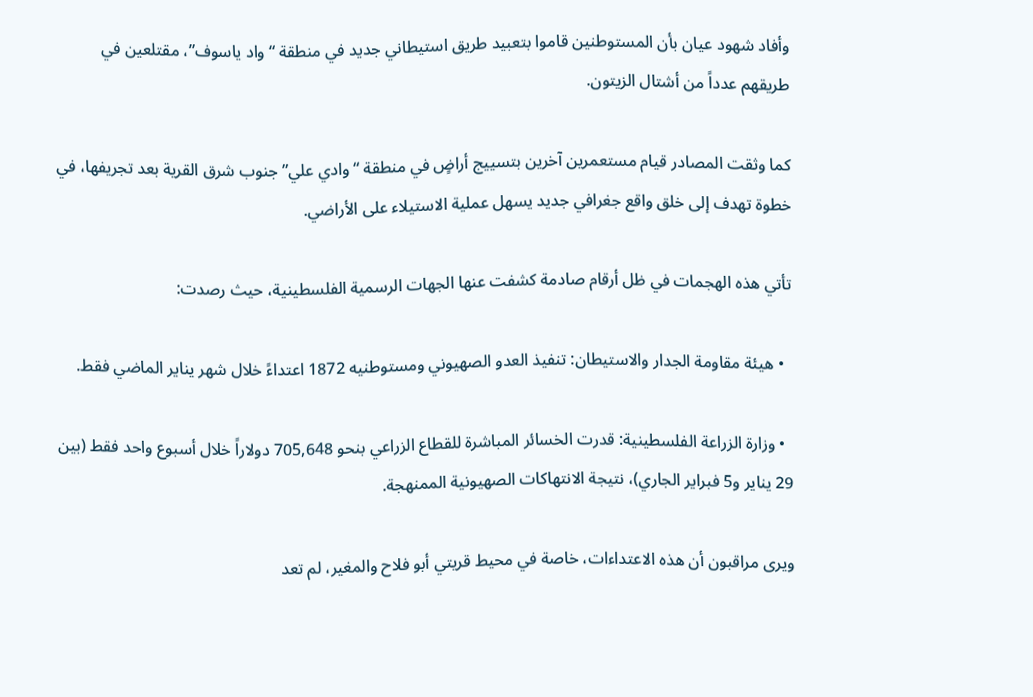وأفاد شهود عيان بأن المستوطنين قاموا بتعبيد طريق استيطاني جديد في منطقة “واد ياسوف”، مقتلعين في طريقهم عدداً من أشتال الزيتون.

كما وثقت المصادر قيام مستعمرين آخرين بتسييج أراضٍ في منطقة “وادي علي” جنوب شرق القرية بعد تجريفها، في خطوة تهدف إلى خلق واقع جغرافي جديد يسهل عملية الاستيلاء على الأراضي.

تأتي هذه الهجمات في ظل أرقام صادمة كشفت عنها الجهات الرسمية الفلسطينية، حيث رصدت:

  • هيئة مقاومة الجدار والاستيطان: تنفيذ العدو الصهيوني ومستوطنيه 1872 اعتداءً خلال شهر يناير الماضي فقط.

  • وزارة الزراعة الفلسطينية: قدرت الخسائر المباشرة للقطاع الزراعي بنحو 705,648 دولاراً خلال أسبوع واحد فقط (بين 29 يناير و5 فبراير الجاري)، نتيجة الانتهاكات الصهيونية الممنهجة.

ويرى مراقبون أن هذه الاعتداءات، خاصة في محيط قريتي أبو فلاح والمغير، لم تعد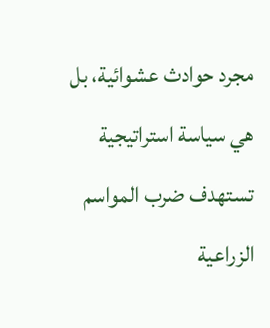مجرد حوادث عشوائية، بل هي سياسة استراتيجية تستهدف ضرب المواسم الزراعية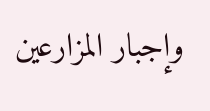وإجبار المزارعين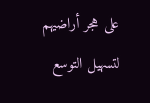على هجر أراضيهم لتسهيل التوسع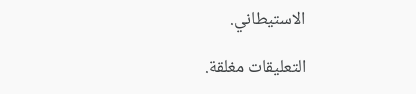الاستيطاني.

التعليقات مغلقة.